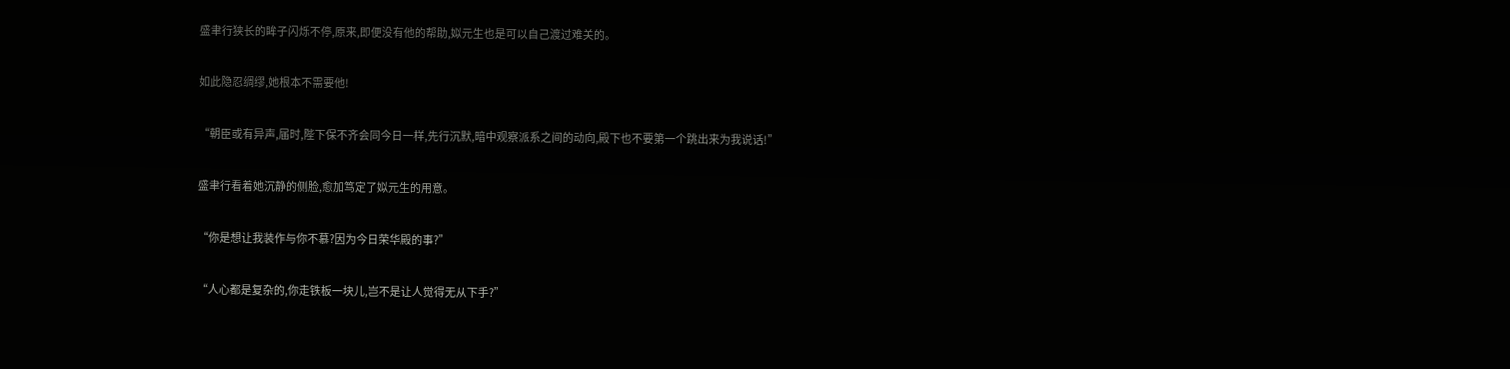盛聿行狭长的眸子闪烁不停,原来,即便没有他的帮助,姒元生也是可以自己渡过难关的。

如此隐忍绸缪,她根本不需要他!

“朝臣或有异声,届时,陛下保不齐会同今日一样,先行沉默,暗中观察派系之间的动向,殿下也不要第一个跳出来为我说话!”

盛聿行看着她沉静的侧脸,愈加笃定了姒元生的用意。

“你是想让我装作与你不慕?因为今日荣华殿的事?”

“人心都是复杂的,你走铁板一块儿,岂不是让人觉得无从下手?”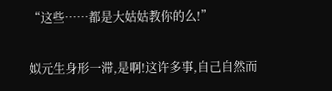“这些……都是大姑姑教你的么!”

姒元生身形一滞,是啊!这许多事,自己自然而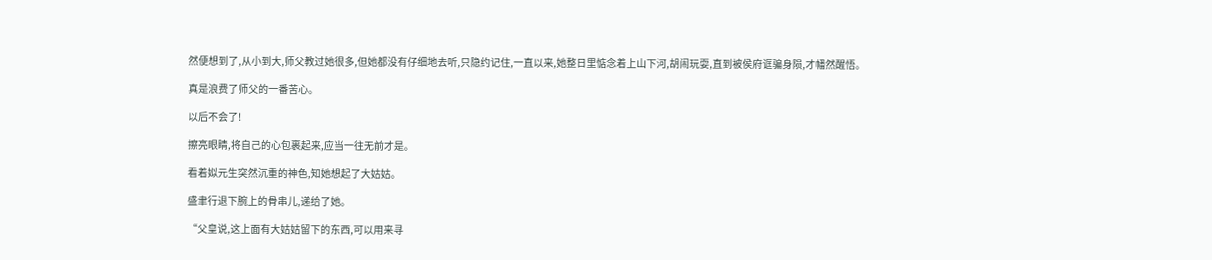然便想到了,从小到大,师父教过她很多,但她都没有仔细地去听,只隐约记住,一直以来,她整日里惦念着上山下河,胡闹玩耍,直到被侯府诓骗身陨,才幡然醒悟。

真是浪费了师父的一番苦心。

以后不会了!

擦亮眼睛,将自己的心包裹起来,应当一往无前才是。

看着姒元生突然沉重的神色,知她想起了大姑姑。

盛聿行退下腕上的骨串儿,递给了她。

“父皇说,这上面有大姑姑留下的东西,可以用来寻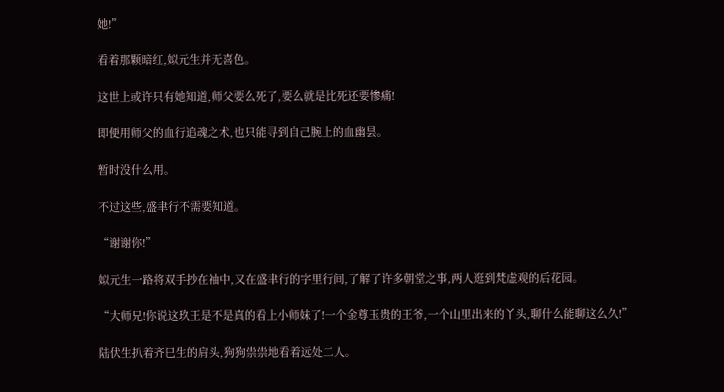她!”

看着那颗暗红,姒元生并无喜色。

这世上或许只有她知道,师父要么死了,要么就是比死还要惨痛!

即便用师父的血行追魂之术,也只能寻到自己腕上的血幽昙。

暂时没什么用。

不过这些,盛聿行不需要知道。

“谢谢你!”

姒元生一路将双手抄在袖中,又在盛聿行的字里行间,了解了许多朝堂之事,两人逛到梵虚观的后花园。

“大师兄!你说这玖王是不是真的看上小师妹了!一个金尊玉贵的王爷,一个山里出来的丫头,聊什么能聊这么久!”

陆伏生扒着齐巳生的肩头,狗狗祟祟地看着远处二人。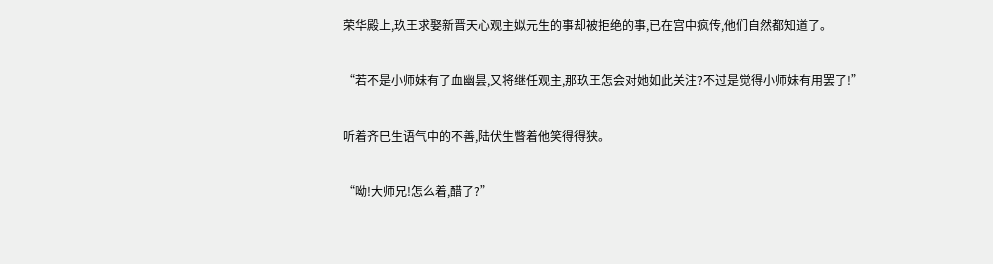荣华殿上,玖王求娶新晋天心观主姒元生的事却被拒绝的事,已在宫中疯传,他们自然都知道了。

“若不是小师妹有了血幽昙,又将继任观主,那玖王怎会对她如此关注?不过是觉得小师妹有用罢了!”

听着齐巳生语气中的不善,陆伏生瞥着他笑得得狭。

“呦!大师兄!怎么着,醋了?”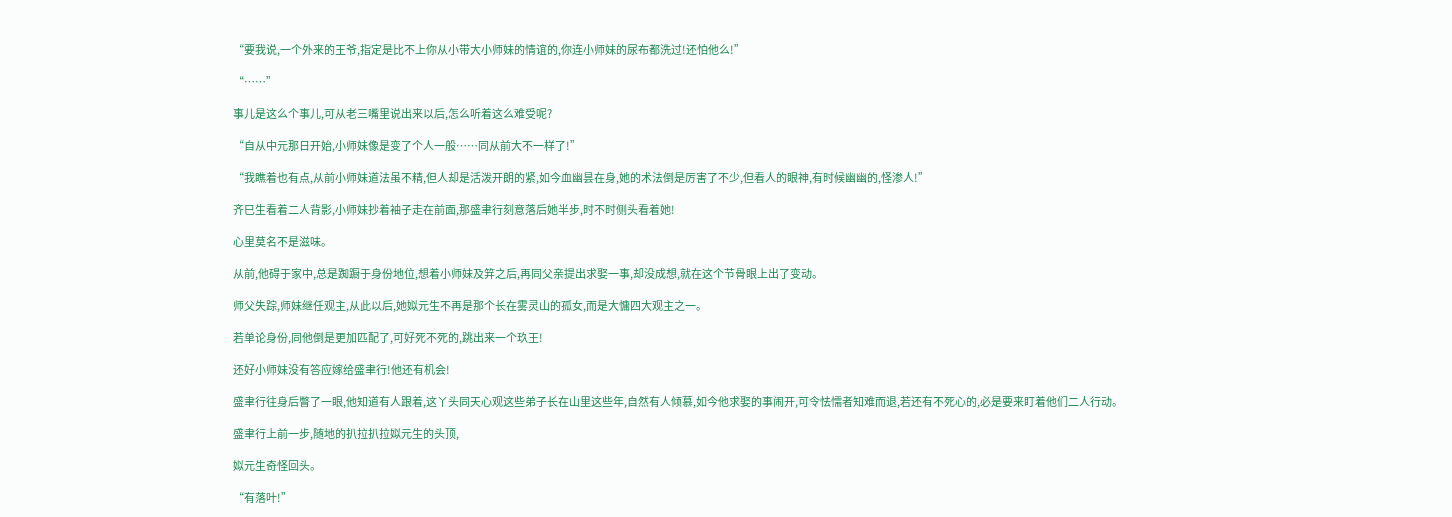“要我说,一个外来的王爷,指定是比不上你从小带大小师妹的情谊的,你连小师妹的尿布都洗过!还怕他么!”

“……”

事儿是这么个事儿,可从老三嘴里说出来以后,怎么听着这么难受呢?

“自从中元那日开始,小师妹像是变了个人一般……同从前大不一样了!”

“我瞧着也有点,从前小师妹道法虽不精,但人却是活泼开朗的紧,如今血幽昙在身,她的术法倒是厉害了不少,但看人的眼神,有时候幽幽的,怪渗人!”

齐巳生看着二人背影,小师妹抄着袖子走在前面,那盛聿行刻意落后她半步,时不时侧头看着她!

心里莫名不是滋味。

从前,他碍于家中,总是踟蹰于身份地位,想着小师妹及笄之后,再同父亲提出求娶一事,却没成想,就在这个节骨眼上出了变动。

师父失踪,师妹继任观主,从此以后,她姒元生不再是那个长在雾灵山的孤女,而是大慵四大观主之一。

若单论身份,同他倒是更加匹配了,可好死不死的,跳出来一个玖王!

还好小师妹没有答应嫁给盛聿行!他还有机会!

盛聿行往身后瞥了一眼,他知道有人跟着,这丫头同天心观这些弟子长在山里这些年,自然有人倾慕,如今他求娶的事闹开,可令怯懦者知难而退,若还有不死心的,必是要来盯着他们二人行动。

盛聿行上前一步,随地的扒拉扒拉姒元生的头顶,

姒元生奇怪回头。

“有落叶!”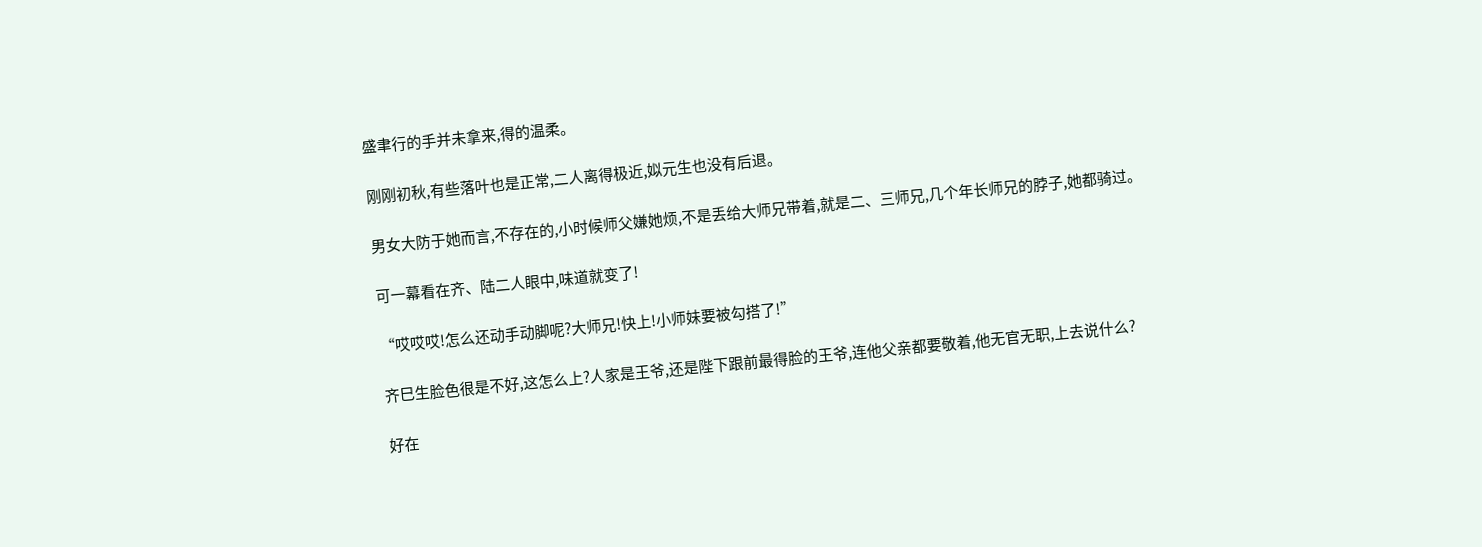盛聿行的手并未拿来,得的温柔。

刚刚初秋,有些落叶也是正常,二人离得极近,姒元生也没有后退。

男女大防于她而言,不存在的,小时候师父嫌她烦,不是丢给大师兄带着,就是二、三师兄,几个年长师兄的脖子,她都骑过。

可一幕看在齐、陆二人眼中,味道就变了!

“哎哎哎!怎么还动手动脚呢?大师兄!快上!小师妹要被勾搭了!”

齐巳生脸色很是不好,这怎么上?人家是王爷,还是陛下跟前最得脸的王爷,连他父亲都要敬着,他无官无职,上去说什么?

好在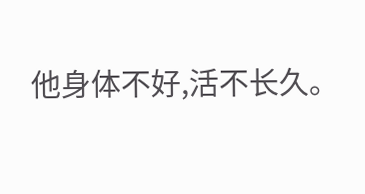他身体不好,活不长久。